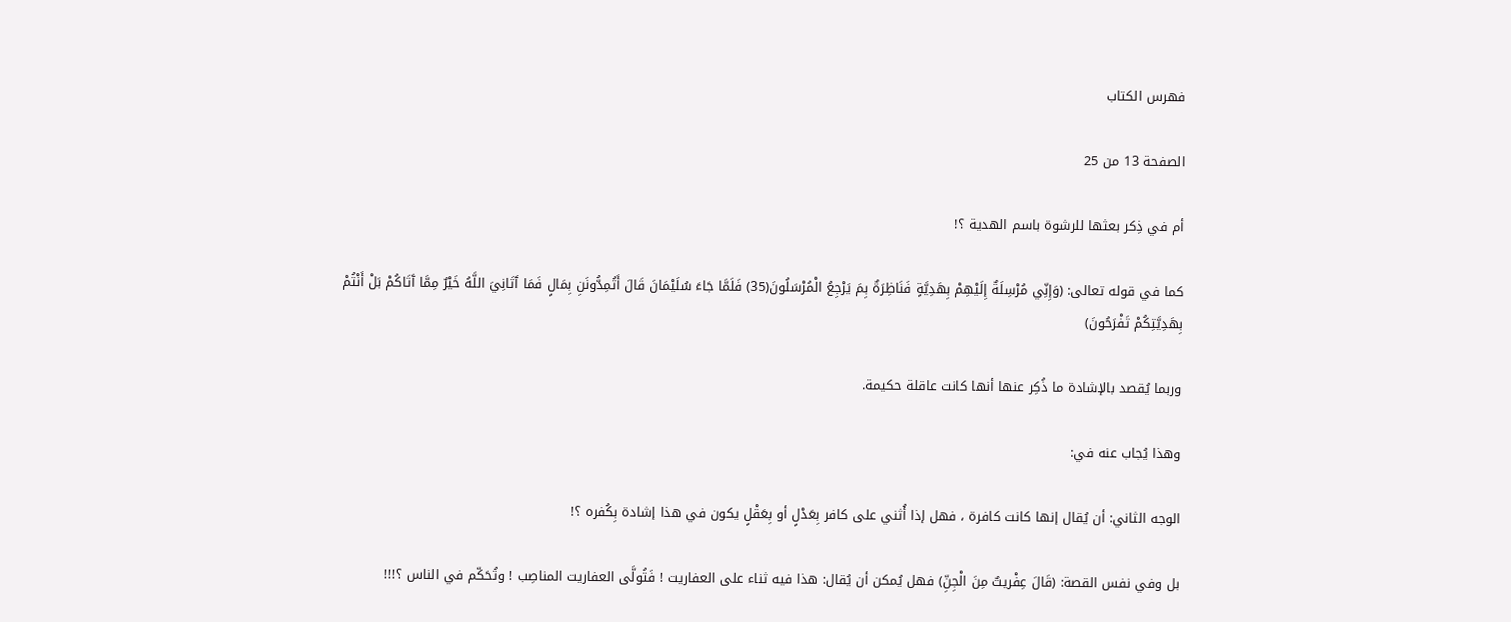فهرس الكتاب

الصفحة 13 من 25

أم في ذِكر بعثها للرشوة باسم الهدية ؟!

كما في قوله تعالى: (وَإِنِّي مُرْسِلَةٌ إِلَيْهِمْ بِهَدِيَّةٍ فَنَاظِرَةٌ بِمَ يَرْجِعُ الْمُرْسَلُونَ(35) فَلَمَّا جَاءَ سُلَيْمَانَ قَالَ أَتُمِدُّونَنِ بِمَالٍ فَمَا آَتَانِيَ اللَّهُ خَيْرٌ مِمَّا آَتَاكُمْ بَلْ أَنْتُمْ بِهَدِيَّتِكُمْ تَفْرَحُونَ)

وربما يُقصد بالإشادة ما ذُكِر عنها أنها كانت عاقلة حكيمة.

وهذا يُجاب عنه في:

الوجه الثاني: أن يُقال إنها كانت كافرة ، فهل إذا أُثني على كافر بِعَدْلٍ أو بِعَقْلٍ يكون في هذا إشادة بِكُفره ؟!

بل وفي نفس القصة: (قَالَ عِفْريتٌ مِنَ الْجِنِّ) فهل يُمكن أن يُقال: هذا فيه ثناء على العفاريت ! فَتُولَّى العفاريت المناصِب ! وتُحَكّم في الناس ؟!!!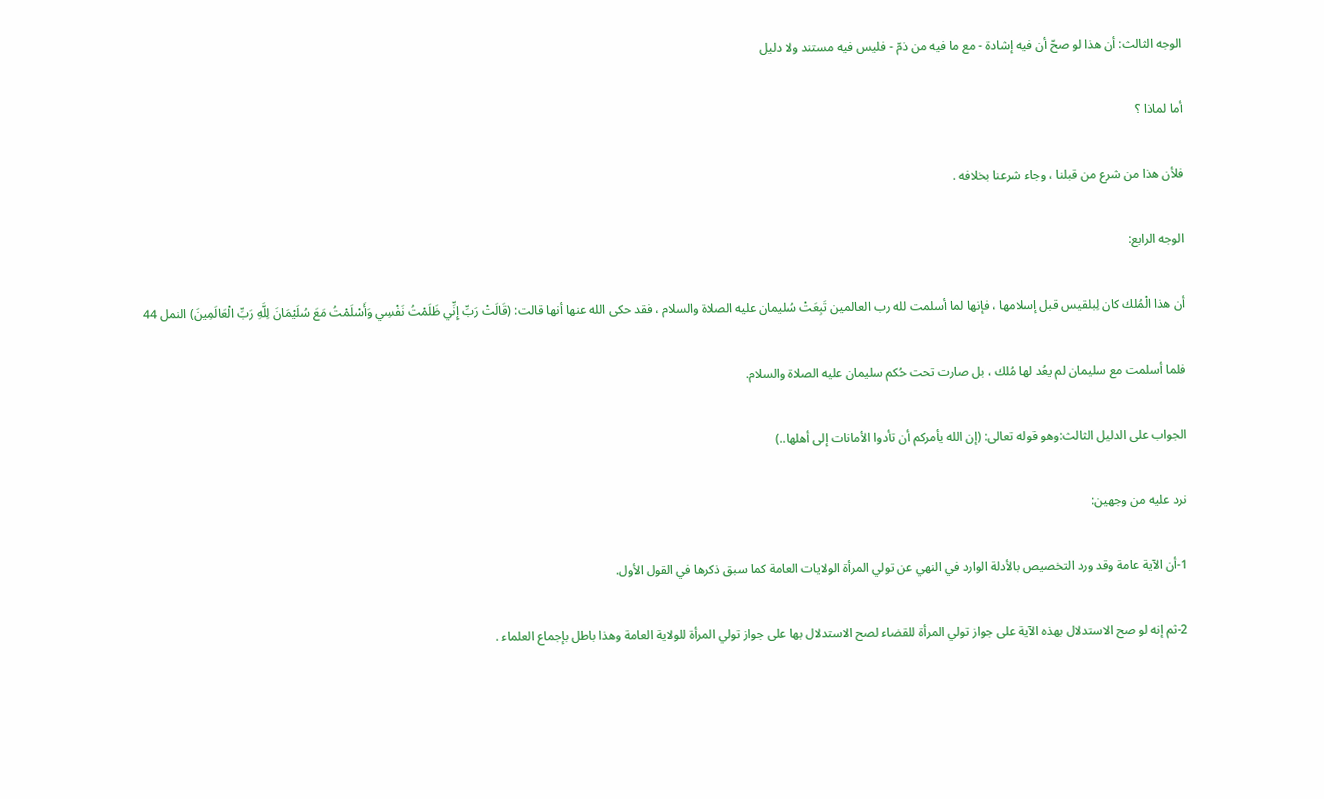الوجه الثالث: أن هذا لو صحّ أن فيه إشادة - مع ما فيه من ذمّ - فليس فيه مستند ولا دليل

أما لماذا ؟

فلأن هذا من شرع من قبلنا ، وجاء شرعنا بخلافه .

الوجه الرابع:

أن هذا الْمُلك كان لِبلقيس قبل إسلامها ، فإنها لما أسلمت لله رب العالمين تَبِعَتْ سُليمان عليه الصلاة والسلام ، فقد حكى الله عنها أنها قالت: (قَالَتْ رَبِّ إِنِّي ظَلَمْتُ نَفْسِي وَأَسْلَمْتُ مَعَ سُلَيْمَانَ لِلَّهِ رَبِّ الْعَالَمِينَ) النمل 44

فلما أسلمت مع سليمان لم يعُد لها مُلك ، بل صارت تحت حُكم سليمان عليه الصلاة والسلام.

الجواب على الدليل الثالث:وهو قوله تعالى: (إن الله يأمركم أن تأدوا الأمانات إلى أهلها..)

نرد عليه من وجهين:

1-أن الآية عامة وقد ورد التخصيص بالأدلة الوارد في النهي عن تولي المرأة الولايات العامة كما سبق ذكرها في القول الأول.

2-ثم إنه لو صح الاستدلال بهذه الآية على جواز تولي المرأة للقضاء لصح الاستدلال بها على جواز تولي المرأة للولاية العامة وهذا باطل بإجماع العلماء .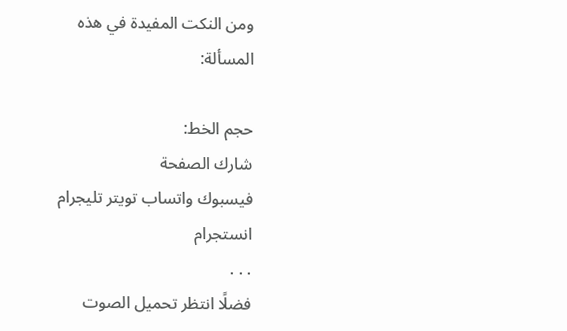ومن النكت المفيدة في هذه المسألة:

حجم الخط:
شارك الصفحة
فيسبوك واتساب تويتر تليجرام انستجرام
. . .
فضلًا انتظر تحميل الصوت